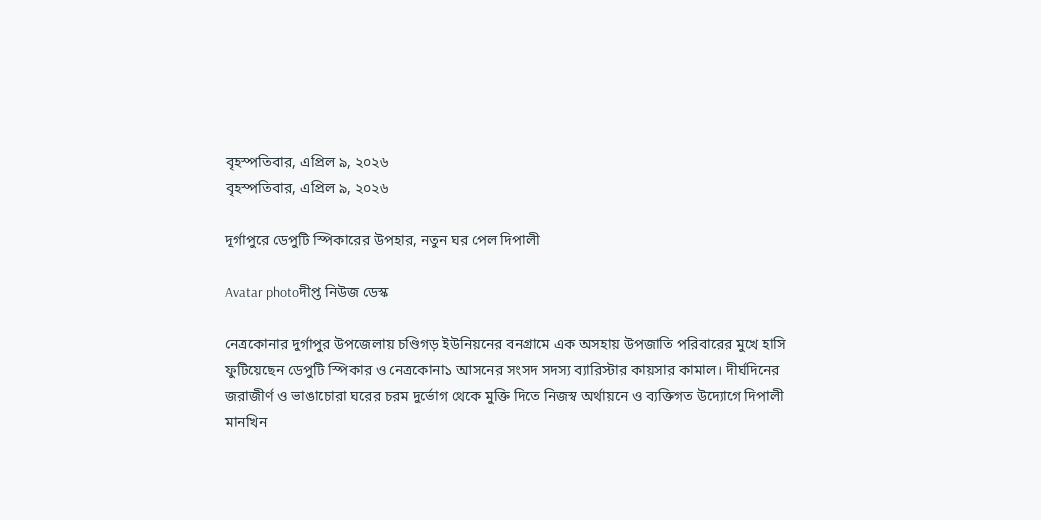বৃহস্পতিবার, এপ্রিল ৯, ২০২৬
বৃহস্পতিবার, এপ্রিল ৯, ২০২৬

দূর্গাপুরে ডেপুটি স্পিকারের উপহার, নতুন ঘর পেল দিপালী

Avatar photoদীপ্ত নিউজ ডেস্ক

নেত্রকোনার দুর্গাপুর উপজেলায় চণ্ডিগড় ইউনিয়নের বনগ্রামে এক অসহায় উপজাতি পরিবারের মুখে হাসি ফুটিয়েছেন ডেপুটি স্পিকার ও নেত্রকোনা১ আসনের সংসদ সদস্য ব্যারিস্টার কায়সার কামাল। দীর্ঘদিনের জরাজীর্ণ ও ভাঙাচোরা ঘরের চরম দুর্ভোগ থেকে মুক্তি দিতে নিজস্ব অর্থায়নে ও ব্যক্তিগত উদ্যোগে দিপালী মানখিন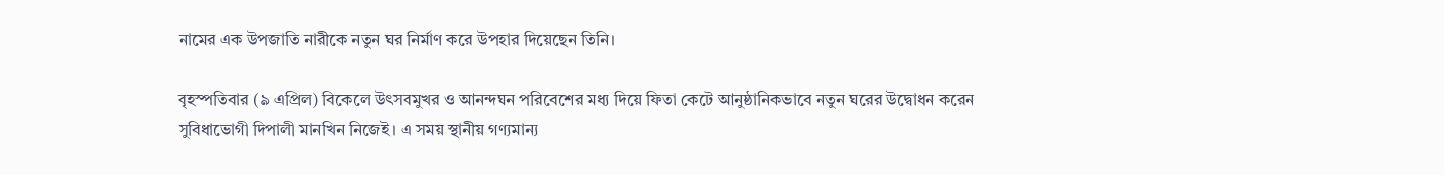নামের এক উপজাতি নারীকে নতুন ঘর নির্মাণ করে উপহার দিয়েছেন তিনি।

বৃহস্পতিবার (৯ এপ্রিল) বিকেলে উৎসবমুখর ও আনন্দঘন পরিবেশের মধ্য দিয়ে ফিতা কেটে আনুষ্ঠানিকভাবে নতুন ঘরের উদ্বোধন করেন সুবিধাভোগী দিপালী মানখিন নিজেই। এ সময় স্থানীয় গণ্যমান্য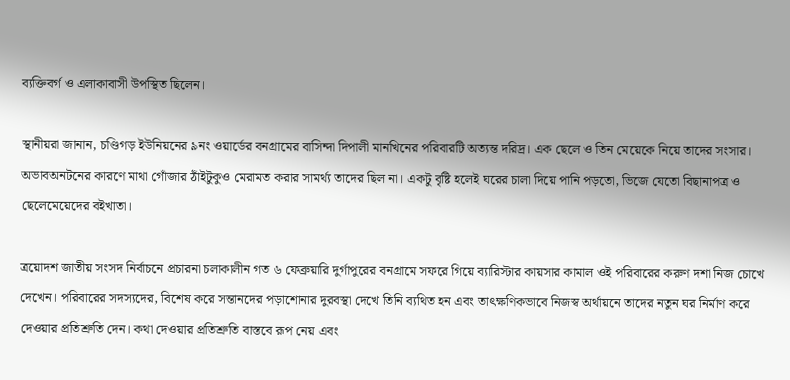ব্যক্তিবর্গ ও এলাকাবাসী উপস্থিত ছিলেন।

স্থানীয়রা জানান, চণ্ডিগড় ইউনিয়নের ৯নং ওয়ার্ডের বনগ্রামের বাসিন্দা দিপালী মানখিনের পরিবারটি অত্যন্ত দরিদ্র। এক ছেলে ও তিন মেয়েকে নিয়ে তাদের সংসার। অভাবঅনটনের কারণে মাথা গোঁজার ঠাঁইটুকুও মেরামত করার সামর্থ্য তাদের ছিল না। একটু বৃষ্টি হলেই ঘরের চালা দিয়ে পানি পড়তো, ভিজে যেতো বিছানাপত্র ও ছেলেমেয়েদের বইখাতা।

ত্রয়োদশ জাতীয় সংসদ নির্বাচনে প্রচারনা চলাকালীন গত ৬ ফেব্রুয়ারি দুর্গাপুরের বনগ্রামে সফরে গিয়ে ব্যারিস্টার কায়সার কামাল ওই পরিবারের করুণ দশা নিজ চোখে দেখেন। পরিবারের সদস্যদের, বিশেষ করে সন্তানদের পড়াশোনার দুরবস্থা দেখে তিনি ব্যথিত হন এবং তাৎক্ষণিকভাবে নিজস্ব অর্থায়নে তাদের নতুন ঘর নির্মাণ করে দেওয়ার প্রতিশ্রুতি দেন। কথা দেওয়ার প্রতিশ্রুতি বাস্তবে রূপ নেয় এবং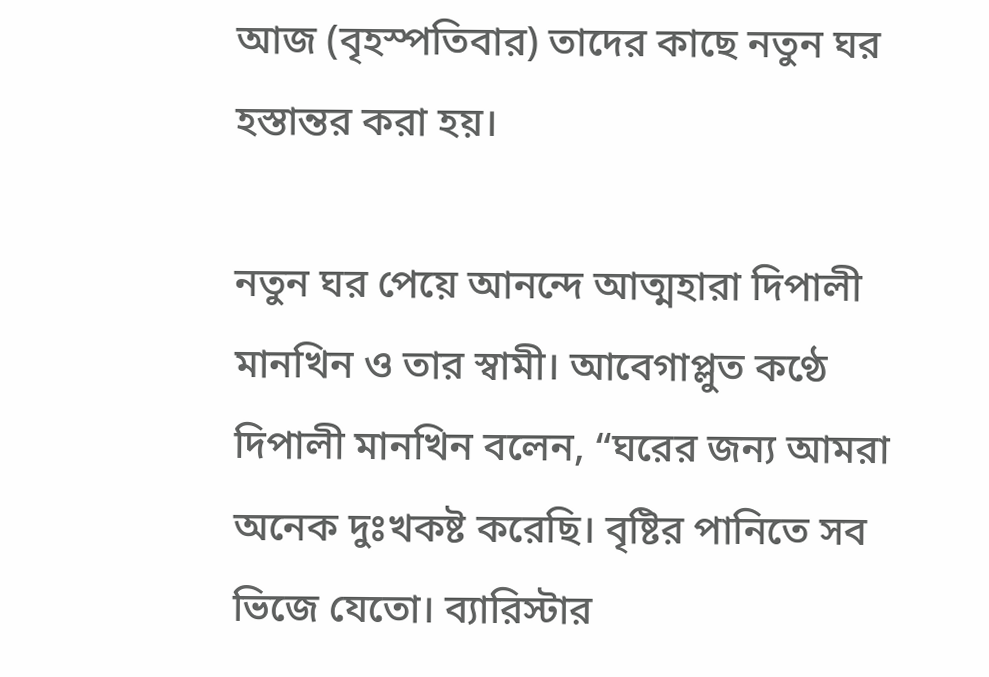আজ (বৃহস্পতিবার) তাদের কাছে নতুন ঘর হস্তান্তর করা হয়।

নতুন ঘর পেয়ে আনন্দে আত্মহারা দিপালী মানখিন ও তার স্বামী। আবেগাপ্লুত কণ্ঠে দিপালী মানখিন বলেন, “ঘরের জন্য আমরা অনেক দুঃখকষ্ট করেছি। বৃষ্টির পানিতে সব ভিজে যেতো। ব্যারিস্টার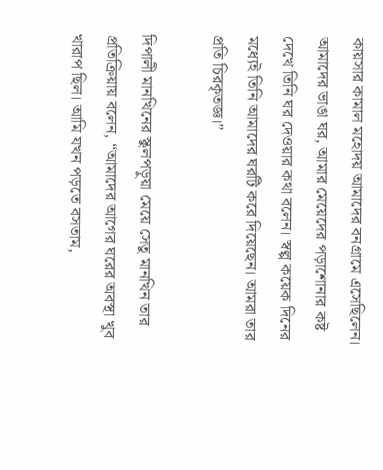কায়সার কামাল মহোদয় আমাদের বনগ্রামে এসেছিলেন। আমাদের ভাঙা ঘর, আমার মেয়েদের পড়াশোনার কষ্ট দেখে তিনি ঘর দেওয়ার কথা বলেন। স্বল্প কয়েক দিনের মধ্যেই তিনি আমাদের ঘরটি করে দিয়েছেন। আমরা তার প্রতি চিরকৃতজ্ঞ।”

দিপালী মানখিনের স্কুলপড়ুয়া মেয়ে সেতু মানখিন তার প্রতিক্রিয়ায় বলেন, “আমাদের আগের ঘরের অবস্থা খুব খারাপ ছিল। আমি যখন পড়তে বসতাম,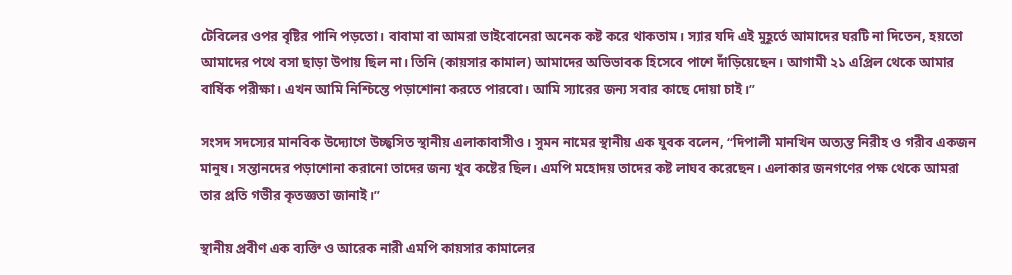টেবিলের ওপর বৃষ্টির পানি পড়তো। বাবামা বা আমরা ভাইবোনেরা অনেক কষ্ট করে থাকতাম। স্যার যদি এই মুহূর্তে আমাদের ঘরটি না দিতেন, হয়তো আমাদের পথে বসা ছাড়া উপায় ছিল না। তিনি (কায়সার কামাল) আমাদের অভিভাবক হিসেবে পাশে দাঁড়িয়েছেন। আগামী ২১ এপ্রিল থেকে আমার বার্ষিক পরীক্ষা। এখন আমি নিশ্চিন্তে পড়াশোনা করতে পারবো। আমি স্যারের জন্য সবার কাছে দোয়া চাই।”

সংসদ সদস্যের মানবিক উদ্যোগে উচ্ছ্বসিত স্থানীয় এলাকাবাসীও। সুমন নামের স্থানীয় এক যুবক বলেন, “দিপালী মানখিন অত্যন্ত নিরীহ ও গরীব একজন মানুষ। সন্তানদের পড়াশোনা করানো তাদের জন্য খুব কষ্টের ছিল। এমপি মহোদয় তাদের কষ্ট লাঘব করেছেন। এলাকার জনগণের পক্ষ থেকে আমরা তার প্রতি গভীর কৃতজ্ঞতা জানাই।”

স্থানীয় প্রবীণ এক ব্যক্তি ও আরেক নারী এমপি কায়সার কামালের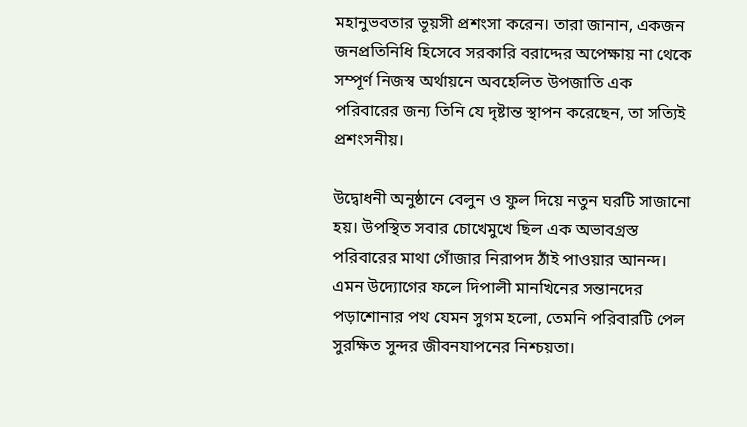মহানুভবতার ভূয়সী প্রশংসা করেন। তারা জানান, একজন জনপ্রতিনিধি হিসেবে সরকারি বরাদ্দের অপেক্ষায় না থেকে সম্পূর্ণ নিজস্ব অর্থায়নে অবহেলিত উপজাতি এক পরিবারের জন্য তিনি যে দৃষ্টান্ত স্থাপন করেছেন, তা সত্যিই প্রশংসনীয়।

উদ্বোধনী অনুষ্ঠানে বেলুন ও ফুল দিয়ে নতুন ঘরটি সাজানো হয়। উপস্থিত সবার চোখেমুখে ছিল এক অভাবগ্রস্ত পরিবারের মাথা গোঁজার নিরাপদ ঠাঁই পাওয়ার আনন্দ। এমন উদ্যোগের ফলে দিপালী মানখিনের সন্তানদের পড়াশোনার পথ যেমন সুগম হলো, তেমনি পরিবারটি পেল সুরক্ষিত সুন্দর জীবনযাপনের নিশ্চয়তা।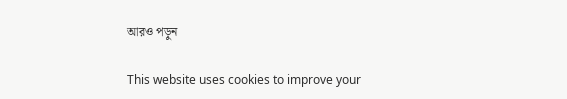আরও পড়ুন

This website uses cookies to improve your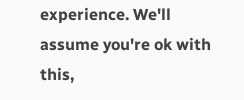experience. We'll assume you're ok with this,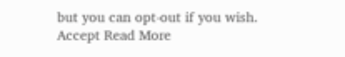but you can opt-out if you wish. Accept Read More